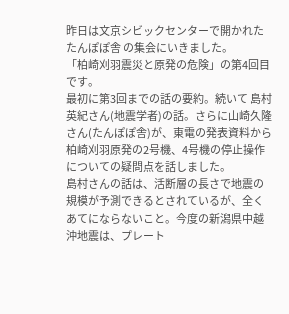昨日は文京シビックセンターで開かれた
たんぽぽ舎 の集会にいきました。
「柏崎刈羽震災と原発の危険」の第4回目です。
最初に第3回までの話の要約。続いて 島村英紀さん(地震学者)の話。さらに山崎久隆さん(たんぽぽ舎)が、東電の発表資料から柏崎刈羽原発の2号機、4号機の停止操作についての疑問点を話しました。
島村さんの話は、活断層の長さで地震の規模が予測できるとされているが、全くあてにならないこと。今度の新潟県中越沖地震は、プレート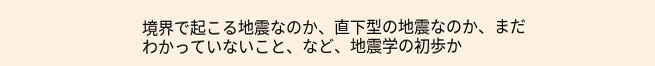境界で起こる地震なのか、直下型の地震なのか、まだわかっていないこと、など、地震学の初歩か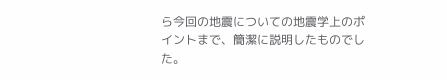ら今回の地震についての地震学上のポイントまで、簡潔に説明したものでした。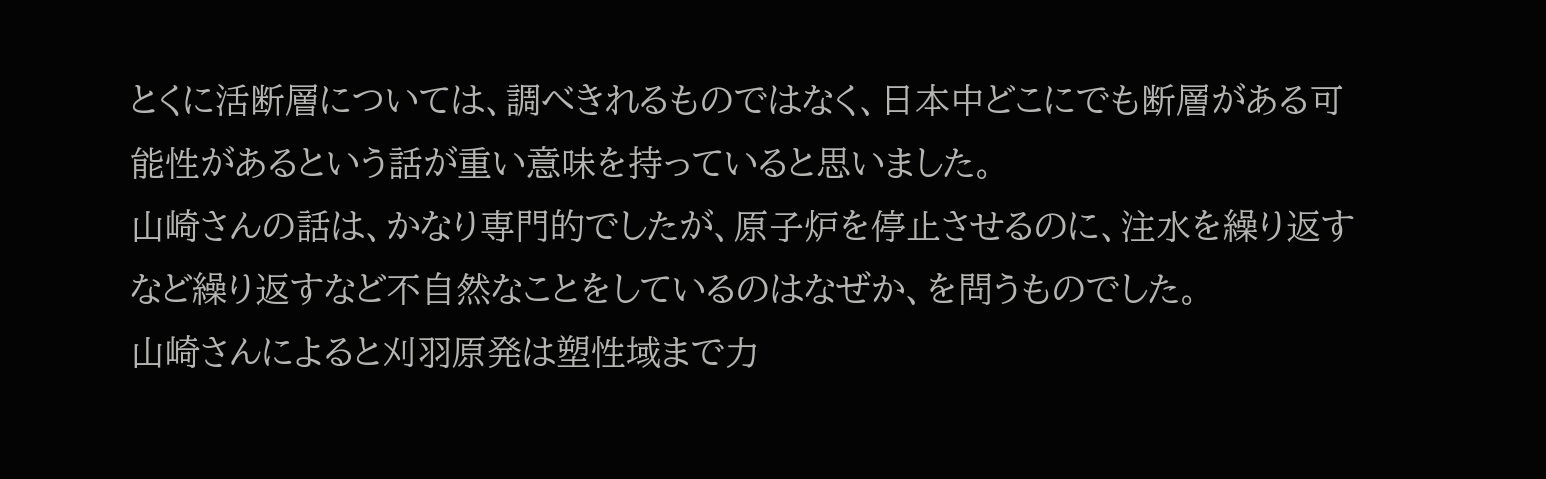とくに活断層については、調べきれるものではなく、日本中どこにでも断層がある可能性があるという話が重い意味を持っていると思いました。
山崎さんの話は、かなり専門的でしたが、原子炉を停止させるのに、注水を繰り返すなど繰り返すなど不自然なことをしているのはなぜか、を問うものでした。
山崎さんによると刈羽原発は塑性域まで力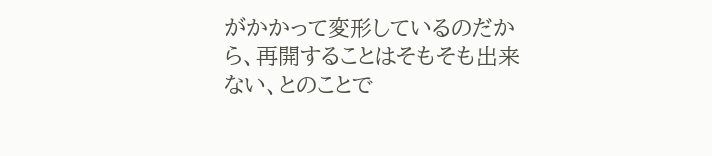がかかって変形しているのだから、再開することはそもそも出来ない、とのことで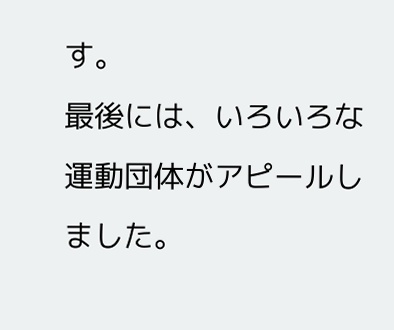す。
最後には、いろいろな運動団体がアピールしました。